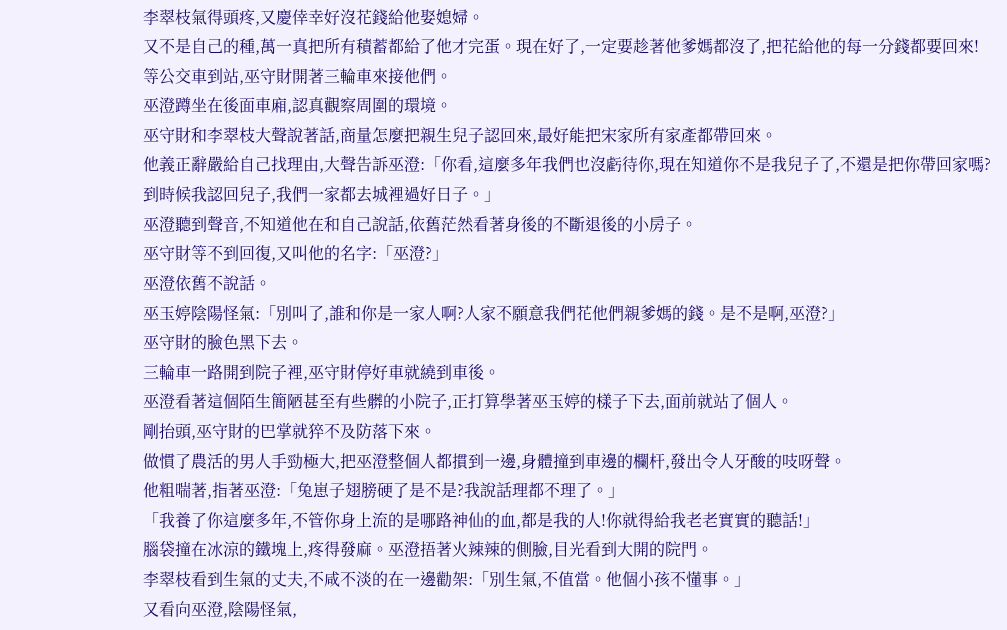李翠枝氣得頭疼,又慶倖幸好沒花錢給他娶媳婦。
又不是自己的種,萬一真把所有積蓄都給了他才完蛋。現在好了,一定要趁著他爹媽都沒了,把花給他的每一分錢都要回來!
等公交車到站,巫守財開著三輪車來接他們。
巫澄蹲坐在後面車廂,認真觀察周圍的環境。
巫守財和李翠枝大聲說著話,商量怎麼把親生兒子認回來,最好能把宋家所有家產都帶回來。
他義正辭嚴給自己找理由,大聲告訴巫澄:「你看,這麼多年我們也沒虧待你,現在知道你不是我兒子了,不還是把你帶回家嗎?到時候我認回兒子,我們一家都去城裡過好日子。」
巫澄聽到聲音,不知道他在和自己說話,依舊茫然看著身後的不斷退後的小房子。
巫守財等不到回復,又叫他的名字:「巫澄?」
巫澄依舊不說話。
巫玉婷陰陽怪氣:「別叫了,誰和你是一家人啊?人家不願意我們花他們親爹媽的錢。是不是啊,巫澄?」
巫守財的臉色黑下去。
三輪車一路開到院子裡,巫守財停好車就繞到車後。
巫澄看著這個陌生簡陋甚至有些髒的小院子,正打算學著巫玉婷的樣子下去,面前就站了個人。
剛抬頭,巫守財的巴掌就猝不及防落下來。
做慣了農活的男人手勁極大,把巫澄整個人都摜到一邊,身體撞到車邊的欄杆,發出令人牙酸的吱呀聲。
他粗喘著,指著巫澄:「兔崽子翅膀硬了是不是?我說話理都不理了。」
「我養了你這麼多年,不管你身上流的是哪路神仙的血,都是我的人!你就得給我老老實實的聽話!」
腦袋撞在冰涼的鐵塊上,疼得發麻。巫澄捂著火辣辣的側臉,目光看到大開的院門。
李翠枝看到生氣的丈夫,不咸不淡的在一邊勸架:「別生氣,不值當。他個小孩不懂事。」
又看向巫澄,陰陽怪氣,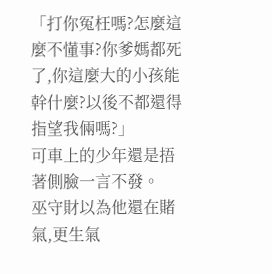「打你冤枉嗎?怎麼這麼不懂事?你爹媽都死了,你這麼大的小孩能幹什麼?以後不都還得指望我倆嗎?」
可車上的少年還是捂著側臉一言不發。
巫守財以為他還在賭氣,更生氣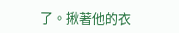了。揪著他的衣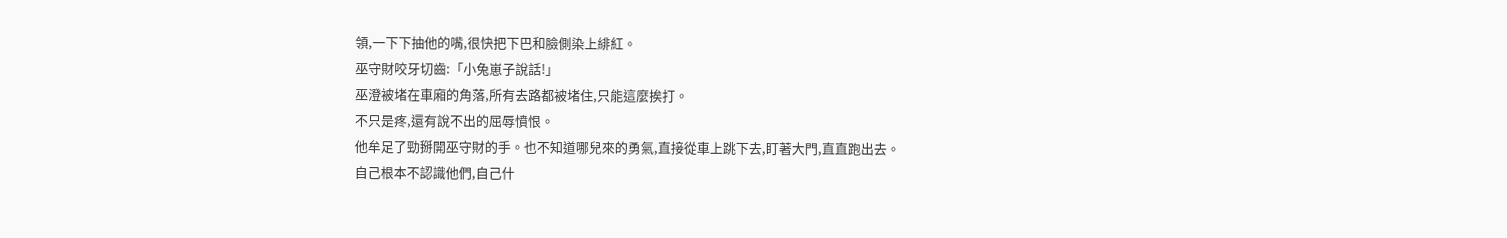領,一下下抽他的嘴,很快把下巴和臉側染上緋紅。
巫守財咬牙切齒:「小兔崽子說話!」
巫澄被堵在車廂的角落,所有去路都被堵住,只能這麼挨打。
不只是疼,還有說不出的屈辱憤恨。
他牟足了勁掰開巫守財的手。也不知道哪兒來的勇氣,直接從車上跳下去,盯著大門,直直跑出去。
自己根本不認識他們,自己什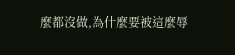麼都沒做,為什麼要被這麼辱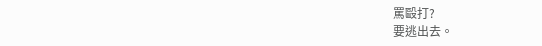罵毆打?
要逃出去。